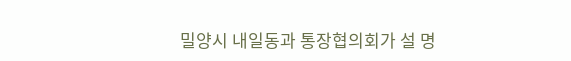밀양시 내일동과 통장협의회가 설 명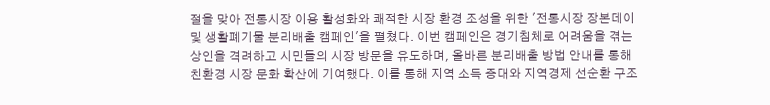절을 맞아 전통시장 이용 활성화와 쾌적한 시장 환경 조성을 위한 '전통시장 장본데이 및 생활폐기물 분리배출 캠페인'을 펼쳤다. 이번 캠페인은 경기침체로 어려움을 겪는 상인을 격려하고 시민들의 시장 방문을 유도하며, 올바른 분리배출 방법 안내를 통해 친환경 시장 문화 확산에 기여했다. 이를 통해 지역 소득 증대와 지역경제 선순환 구조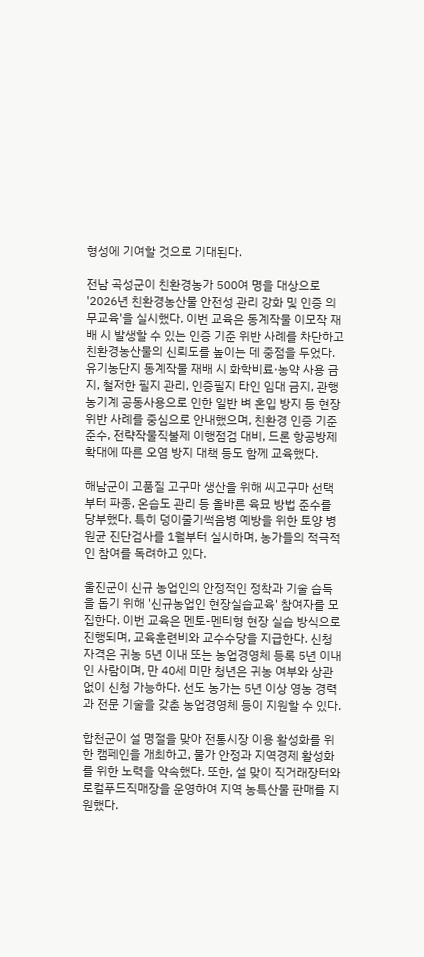형성에 기여할 것으로 기대된다.

전남 곡성군이 친환경농가 500여 명을 대상으로 '2026년 친환경농산물 안전성 관리 강화 및 인증 의무교육'을 실시했다. 이번 교육은 동계작물 이모작 재배 시 발생할 수 있는 인증 기준 위반 사례를 차단하고 친환경농산물의 신뢰도를 높이는 데 중점을 두었다. 유기농단지 동계작물 재배 시 화학비료·농약 사용 금지, 철저한 필지 관리, 인증필지 타인 임대 금지, 관행 농기계 공동사용으로 인한 일반 벼 혼입 방지 등 현장 위반 사례를 중심으로 안내했으며, 친환경 인증 기준 준수, 전략작물직불제 이행점검 대비, 드론 항공방제 확대에 따른 오염 방지 대책 등도 함께 교육했다.

해남군이 고품질 고구마 생산을 위해 씨고구마 선택부터 파종, 온습도 관리 등 올바른 육묘 방법 준수를 당부했다. 특히 덩이줄기썩음병 예방을 위한 토양 병원균 진단검사를 1월부터 실시하며, 농가들의 적극적인 참여를 독려하고 있다.

울진군이 신규 농업인의 안정적인 정착과 기술 습득을 돕기 위해 '신규농업인 현장실습교육' 참여자를 모집한다. 이번 교육은 멘토-멘티형 현장 실습 방식으로 진행되며, 교육훈련비와 교수수당을 지급한다. 신청 자격은 귀농 5년 이내 또는 농업경영체 등록 5년 이내인 사람이며, 만 40세 미만 청년은 귀농 여부와 상관없이 신청 가능하다. 선도 농가는 5년 이상 영농 경력과 전문 기술을 갖춘 농업경영체 등이 지원할 수 있다.

합천군이 설 명절을 맞아 전통시장 이용 활성화를 위한 캠페인을 개최하고, 물가 안정과 지역경제 활성화를 위한 노력을 약속했다. 또한, 설 맞이 직거래장터와 로컬푸드직매장을 운영하여 지역 농특산물 판매를 지원했다.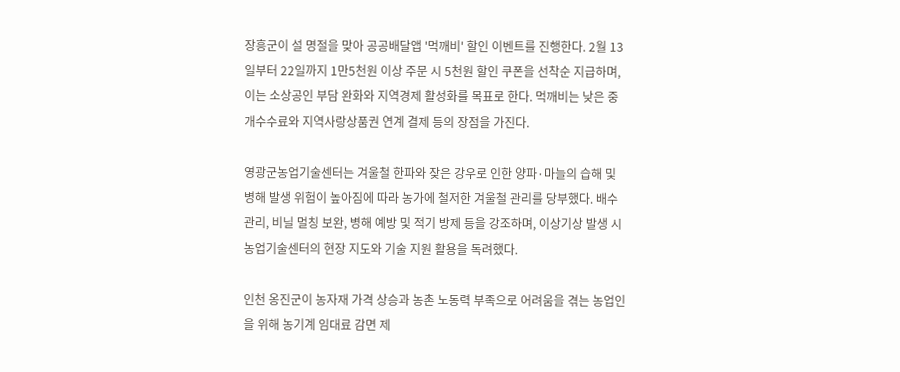장흥군이 설 명절을 맞아 공공배달앱 '먹깨비' 할인 이벤트를 진행한다. 2월 13일부터 22일까지 1만5천원 이상 주문 시 5천원 할인 쿠폰을 선착순 지급하며, 이는 소상공인 부담 완화와 지역경제 활성화를 목표로 한다. 먹깨비는 낮은 중개수수료와 지역사랑상품권 연계 결제 등의 장점을 가진다.

영광군농업기술센터는 겨울철 한파와 잦은 강우로 인한 양파·마늘의 습해 및 병해 발생 위험이 높아짐에 따라 농가에 철저한 겨울철 관리를 당부했다. 배수 관리, 비닐 멀칭 보완, 병해 예방 및 적기 방제 등을 강조하며, 이상기상 발생 시 농업기술센터의 현장 지도와 기술 지원 활용을 독려했다.

인천 옹진군이 농자재 가격 상승과 농촌 노동력 부족으로 어려움을 겪는 농업인을 위해 농기계 임대료 감면 제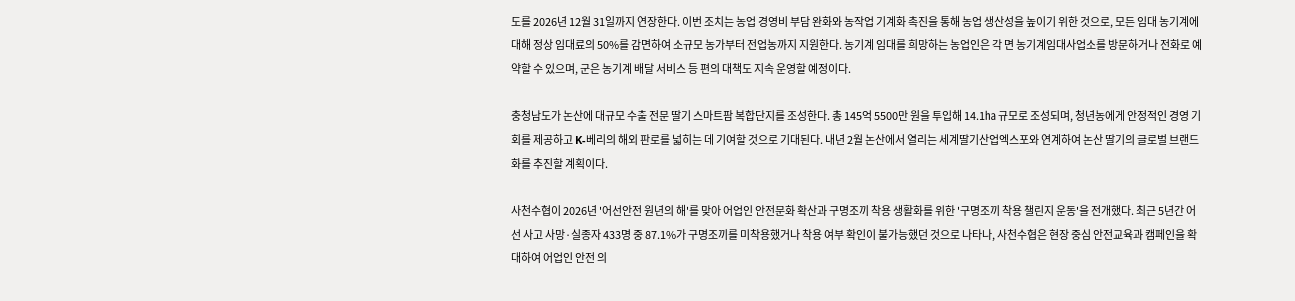도를 2026년 12월 31일까지 연장한다. 이번 조치는 농업 경영비 부담 완화와 농작업 기계화 촉진을 통해 농업 생산성을 높이기 위한 것으로, 모든 임대 농기계에 대해 정상 임대료의 50%를 감면하여 소규모 농가부터 전업농까지 지원한다. 농기계 임대를 희망하는 농업인은 각 면 농기계임대사업소를 방문하거나 전화로 예약할 수 있으며, 군은 농기계 배달 서비스 등 편의 대책도 지속 운영할 예정이다.

충청남도가 논산에 대규모 수출 전문 딸기 스마트팜 복합단지를 조성한다. 총 145억 5500만 원을 투입해 14.1㏊ 규모로 조성되며, 청년농에게 안정적인 경영 기회를 제공하고 K-베리의 해외 판로를 넓히는 데 기여할 것으로 기대된다. 내년 2월 논산에서 열리는 세계딸기산업엑스포와 연계하여 논산 딸기의 글로벌 브랜드화를 추진할 계획이다.

사천수협이 2026년 '어선안전 원년의 해'를 맞아 어업인 안전문화 확산과 구명조끼 착용 생활화를 위한 '구명조끼 착용 챌린지 운동'을 전개했다. 최근 5년간 어선 사고 사망·실종자 433명 중 87.1%가 구명조끼를 미착용했거나 착용 여부 확인이 불가능했던 것으로 나타나, 사천수협은 현장 중심 안전교육과 캠페인을 확대하여 어업인 안전 의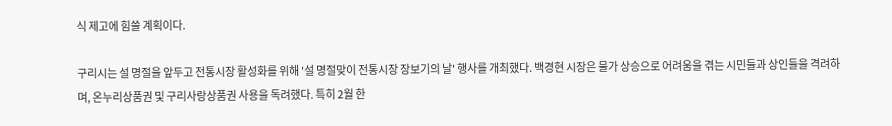식 제고에 힘쓸 계획이다.

구리시는 설 명절을 앞두고 전통시장 활성화를 위해 '설 명절맞이 전통시장 장보기의 날' 행사를 개최했다. 백경현 시장은 물가 상승으로 어려움을 겪는 시민들과 상인들을 격려하며, 온누리상품권 및 구리사랑상품권 사용을 독려했다. 특히 2월 한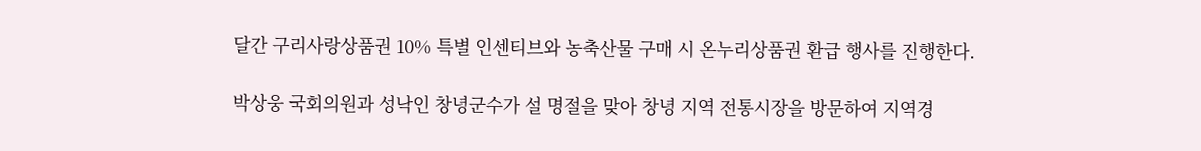달간 구리사랑상품권 10% 특별 인센티브와 농축산물 구매 시 온누리상품권 환급 행사를 진행한다.

박상웅 국회의원과 성낙인 창녕군수가 설 명절을 맞아 창녕 지역 전통시장을 방문하여 지역경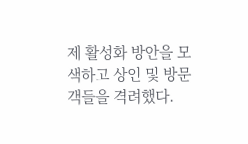제 활성화 방안을 모색하고 상인 및 방문객들을 격려했다.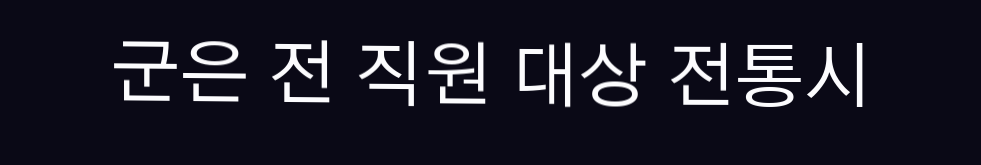군은 전 직원 대상 전통시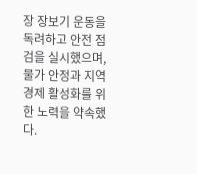장 장보기 운동을 독려하고 안전 점검을 실시했으며, 물가 안정과 지역경제 활성화를 위한 노력을 약속했다.